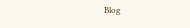Blog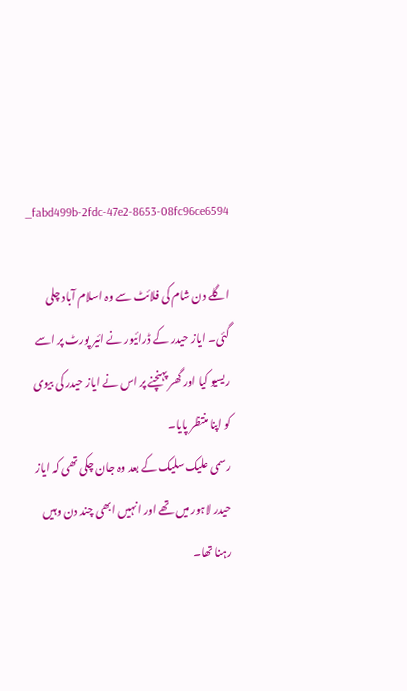_fabd499b-2fdc-47e2-8653-08fc96ce6594

اگلے دن شام کی فلائٹ سے وہ اسلام آباد چلی گئی۔ ایاز حیدر کے ڈرائیور نے ائیر پورٹ پر اسے ریسیو کیا اور گھر پہنچنے پر اس نے ایاز حیدر کی بیوی کو اپنا منتظر پایا۔
رسمی علیک سلیک کے بعد وہ جان چکی تھی کہ ایاز حیدر لاہور میں تھے اور انہیں ابھی چند دن وہیں رہنا تھا۔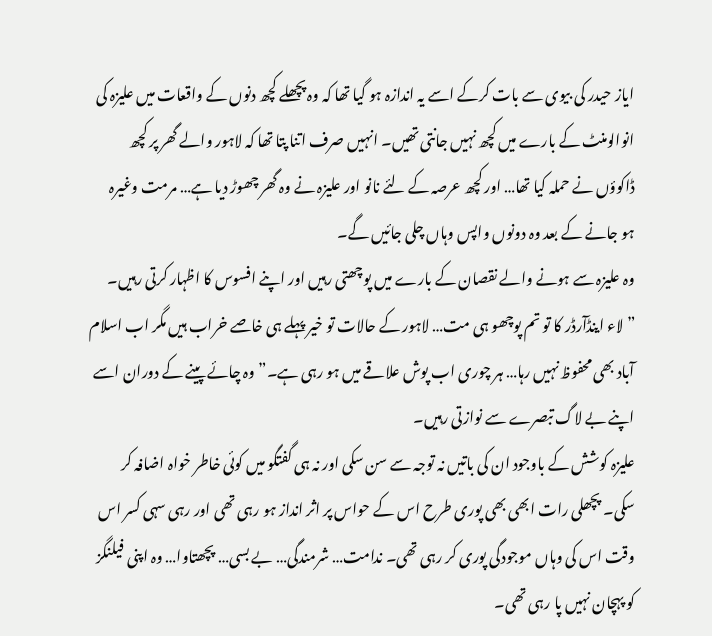ایاز حیدر کی بیوی سے بات کرکے اسے یہ اندازہ ہو گیا تھا کہ وہ پچھلے کچھ دنوں کے واقعات میں علیزہ کی انوالومنٹ کے بارے میں کچھ نہیں جانتی تھیں۔ انہیں صرف اتنا پتا تھا کہ لاہور والے گھر پر کچھ ڈاکوؤں نے حملہ کیا تھا… اور کچھ عرصہ کے لئے نانو اور علیزہ نے وہ گھر چھوڑ دیا ہے… مرمت وغیرہ ہو جانے کے بعد وہ دونوں واپس وہاں چلی جائیں گے۔
وہ علیزہ سے ہونے والے نقصان کے بارے میں پوچھتی رہیں اور اپنے افسوس کا اظہار کرتی رہیں۔
”لاء اینڈآرڈر کا تو تم پوچھو ہی مت… لاہور کے حالات تو خیر پہلے ہی خاصے خراب ہیں مگر اب اسلام آباد بھی محفوظ نہیں رہا… ہر چوری اب پوش علاقے میں ہو رہی ہے۔” وہ چائے پینے کے دوران اسے اپنے بے لاگ تبصرے سے نوازتی رہیں۔
علیزہ کوشش کے باوجود ان کی باتیں نہ توجہ سے سن سکی اور نہ ہی گفتگو میں کوئی خاطر خواہ اضافہ کر سکی۔ پچھلی رات ابھی بھی پوری طرح اس کے حواس پر اثر انداز ہو رہی تھی اور رہی سہی کسر اس وقت اس کی وہاں موجودگی پوری کر رہی تھی۔ ندامت… شرمندگی… بے بسی… پچھتاوا… وہ اپنی فیلنگز کو پہچان نہیں پا رہی تھی۔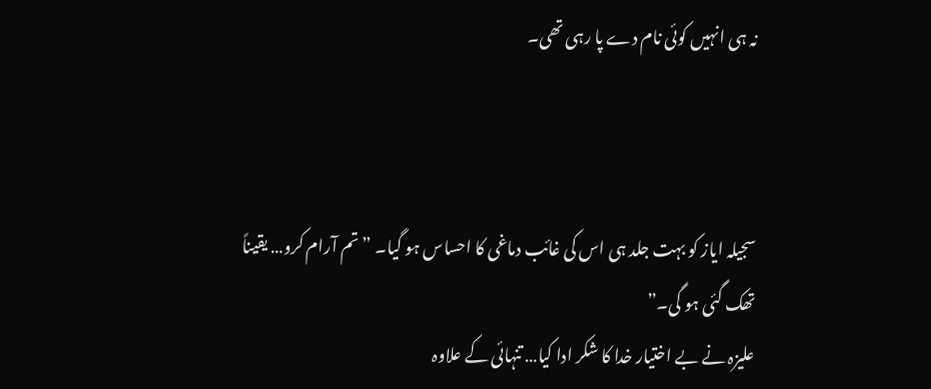نہ ہی انہیں کوئی نام دے پا رہی تھی۔



سجیلہ ایاز کو بہت جلد ہی اس کی غائب دماغی کا احساس ہو گیا۔ ”تم آرام کرو… یقیناً تھک گئی ہو گی۔”
علیزہ نے بے اختیار خدا کا شکر ادا کیا… تنہائی کے علاوہ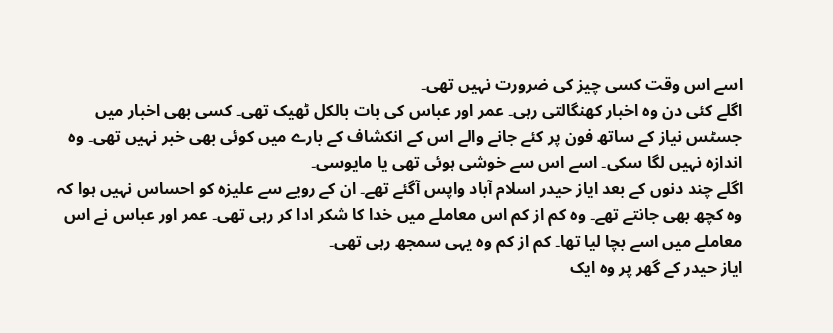اسے اس وقت کسی چیز کی ضرورت نہیں تھی۔
اگلے کئی دن وہ اخبار کھنگالتی رہی۔ عمر اور عباس کی بات بالکل ٹھیک تھی۔ کسی بھی اخبار میں جسٹس نیاز کے ساتھ فون پر کئے جانے والے اس کے انکشاف کے بارے میں کوئی بھی خبر نہیں تھی۔ وہ اندازہ نہیں لگا سکی۔ اسے اس سے خوشی ہوئی تھی یا مایوسی۔
اگلے چند دنوں کے بعد ایاز حیدر اسلام آباد واپس آگئے تھے۔ ان کے رویے سے علیزہ کو احساس نہیں ہوا کہ وہ کچھ بھی جانتے تھے۔ وہ کم از کم اس معاملے میں خدا کا شکر ادا کر رہی تھی۔ عمر اور عباس نے اس معاملے میں اسے بچا لیا تھا۔ کم از کم وہ یہی سمجھ رہی تھی۔
ایاز حیدر کے گھر پر وہ ایک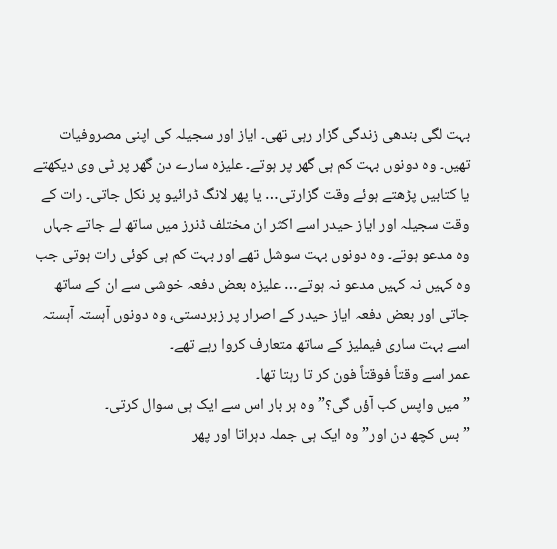بہت لگی بندھی زندگی گزار رہی تھی۔ ایاز اور سجیلہ کی اپنی مصروفیات تھیں۔ وہ دونوں بہت کم ہی گھر پر ہوتے۔ علیزہ سارے دن گھر پر ٹی وی دیکھتے یا کتابیں پڑھتے ہوئے وقت گزارتی… یا پھر لانگ ڈرائیو پر نکل جاتی۔ رات کے وقت سجیلہ اور ایاز حیدر اسے اکثر ان مختلف ڈنرز میں ساتھ لے جاتے جہاں وہ مدعو ہوتے۔ وہ دونوں بہت سوشل تھے اور بہت کم ہی کوئی رات ہوتی جب وہ کہیں نہ کہیں مدعو نہ ہوتے… علیزہ بعض دفعہ خوشی سے ان کے ساتھ جاتی اور بعض دفعہ ایاز حیدر کے اصرار پر زبردستی، وہ دونوں آہستہ آہستہ اسے بہت ساری فیملیز کے ساتھ متعارف کروا رہے تھے۔
عمر اسے وقتاً فوقتاً فون کر تا رہتا تھا۔
”میں واپس کب آؤں گی؟” وہ ہر بار اس سے ایک ہی سوال کرتی۔
”بس کچھ دن اور” وہ ایک ہی جملہ دہراتا اور پھر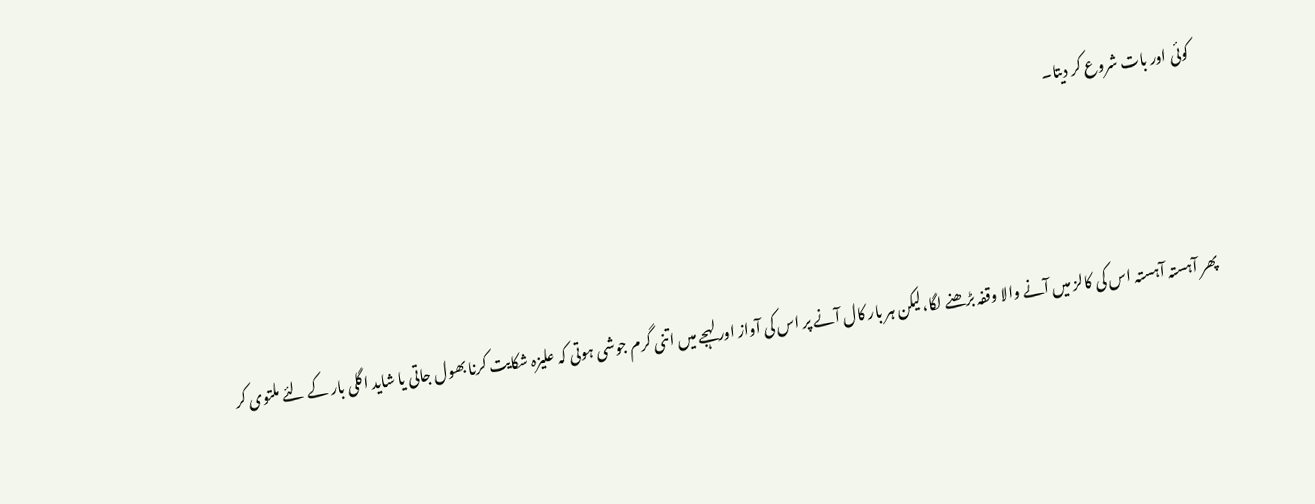کوئی اور بات شروع کر دیتا۔



پھر آہستہ آہستہ اس کی کالز میں آنے والا وقفہ بڑھنے لگا،لیکن ہر بار کال آنے پر اس کی آواز اور لہجے میں اتنی گرم جوشی ہوتی کہ علیزہ شکایت کرنا بھول جاتی یا شاید اگلی بار کے لئے ملتوی کر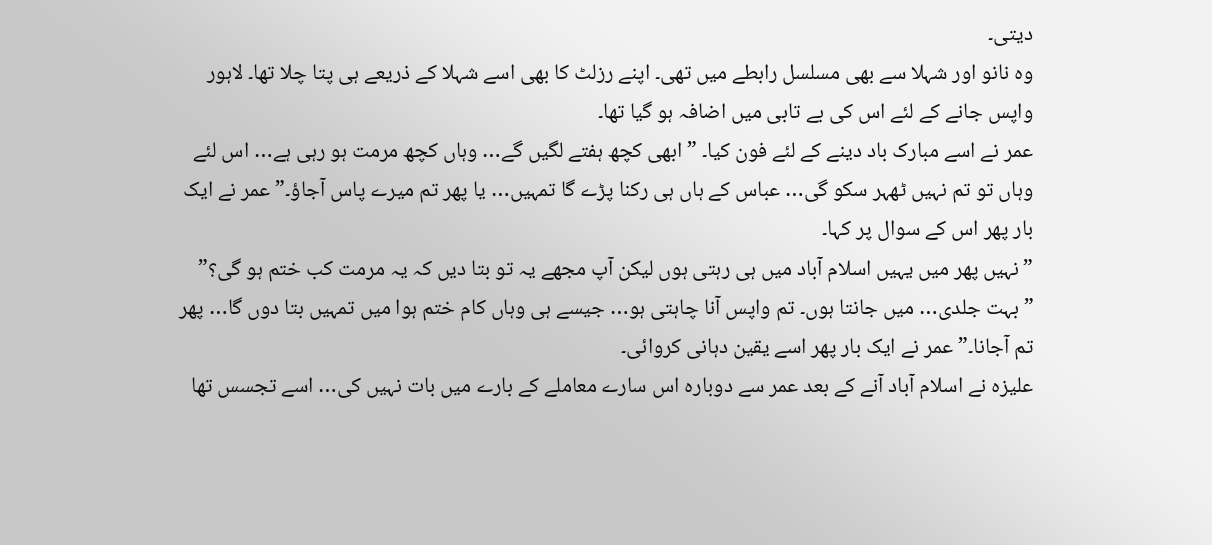دیتی۔
وہ نانو اور شہلا سے بھی مسلسل رابطے میں تھی۔ اپنے رزلٹ کا بھی اسے شہلا کے ذریعے ہی پتا چلا تھا۔ لاہور واپس جانے کے لئے اس کی بے تابی میں اضافہ ہو گیا تھا۔
عمر نے اسے مبارک باد دینے کے لئے فون کیا۔ ”ابھی کچھ ہفتے لگیں گے… وہاں کچھ مرمت ہو رہی ہے… اس لئے وہاں تو تم نہیں ٹھہر سکو گی… عباس کے ہاں ہی رکنا پڑے گا تمہیں… یا پھر تم میرے پاس آجاؤ۔” عمر نے ایک بار پھر اس کے سوال پر کہا۔
”نہیں پھر میں یہیں اسلام آباد میں ہی رہتی ہوں لیکن آپ مجھے یہ تو بتا دیں کہ یہ مرمت کب ختم ہو گی؟”
”بہت جلدی… میں جانتا ہوں۔ تم واپس آنا چاہتی ہو… جیسے ہی وہاں کام ختم ہوا میں تمہیں بتا دوں گا… پھر تم آجانا۔” عمر نے ایک بار پھر اسے یقین دہانی کروائی۔
علیزہ نے اسلام آباد آنے کے بعد عمر سے دوبارہ اس سارے معاملے کے بارے میں بات نہیں کی… اسے تجسس تھا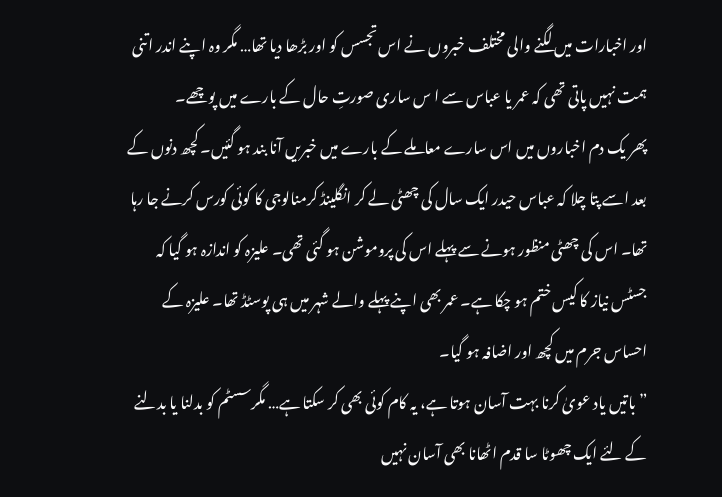اور اخبارات میں لگنے والی مختلف خبروں نے اس تجسس کو اور بڑھا دیا تھا… مگر وہ اپنے اندر اتنی ہمت نہیں پاتی تھی کہ عمر یا عباس سے ا س ساری صورتِ حال کے بارے میں پوچھے۔
پھر یک دم اخباروں میں اس سارے معاملے کے بارے میں خبریں آنا بند ہو گئیں۔ کچھ دنوں کے بعد اسے پتا چلا کہ عباس حیدر ایک سال کی چھٹی لے کر انگلینڈ کرمنالوجی کا کوئی کورس کرنے جا رہا تھا۔ اس کی چھٹی منظور ہونے سے پہلے اس کی پروموشن ہو گئی تھی۔ علیزہ کو اندازہ ہو گیا کہ جسٹس نیاز کا کیس ختم ہو چکا ہے۔ عمر بھی اپنے پہلے والے شہر میں ہی پوسٹڈ تھا۔ علیزہ کے احساس جرم میں کچھ اور اضافہ ہو گیا۔
”باتیں یاد عویٰ کرنا بہت آسان ہوتا ہے، یہ کام کوئی بھی کر سکتا ہے… مگرسسٹم کو بدلنا یا بدلنے کے لئے ایک چھوٹا سا قدم اٹھانا بھی آسان نہیں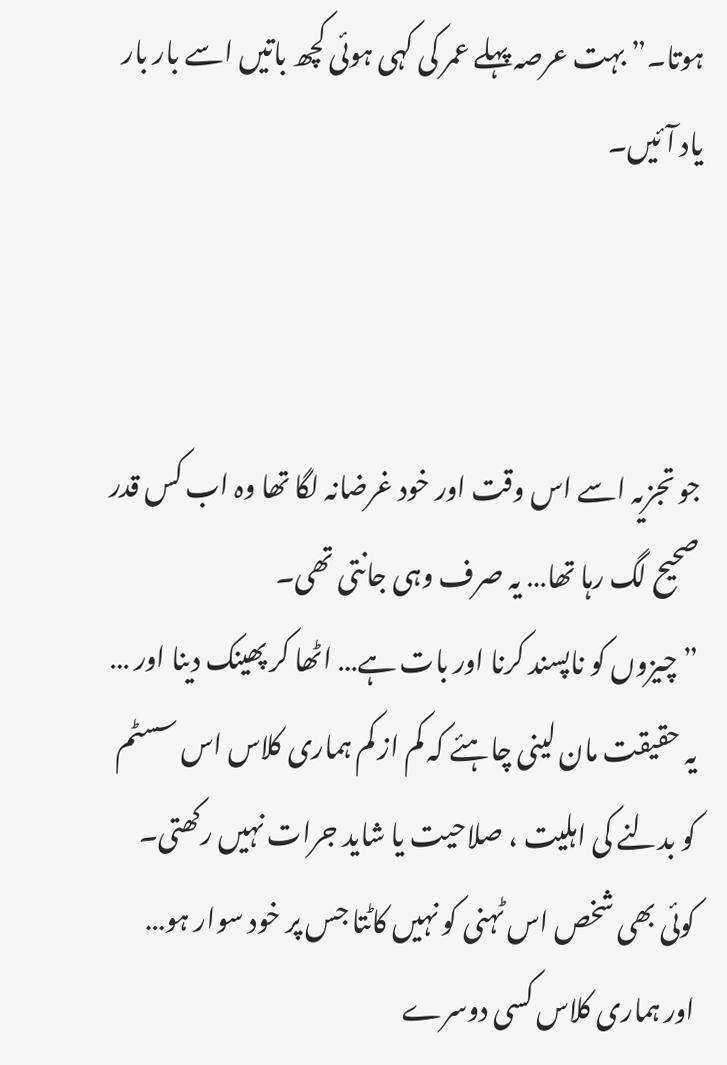ہوتا۔” بہت عرصہ پہلے عمر کی کہی ہوئی کچھ باتیں اسے بار بار یاد آئیں۔



جو تجزیہ اسے اس وقت اور خود غرضانہ لگا تھا وہ اب کس قدر صحیح لگ رہا تھا… یہ صرف وہی جانتی تھی۔
”چیزوں کو ناپسند کرنا اور بات ہے… اٹھا کر پھینک دینا اور … یہ حقیقت مان لینی چاہئے کہ کم از کم ہماری کلاس اس سسٹم کو بدلنے کی اہلیت ، صلاحیت یا شاید جرات نہیں رکھتی۔ کوئی بھی شخص اس ٹہنی کو نہیں کاٹتا جس پر خود سوار ہو… اور ہماری کلاس کسی دوسرے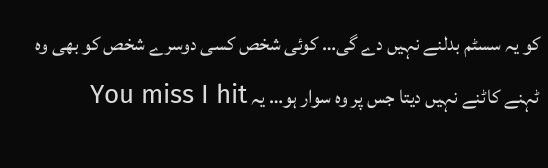کو یہ سسٹم بدلنے نہیں دے گی… کوئی شخص کسی دوسرے شخص کو بھی وہ ٹہنے کاٹنے نہیں دیتا جس پر وہ سوار ہو… یہ You miss I hit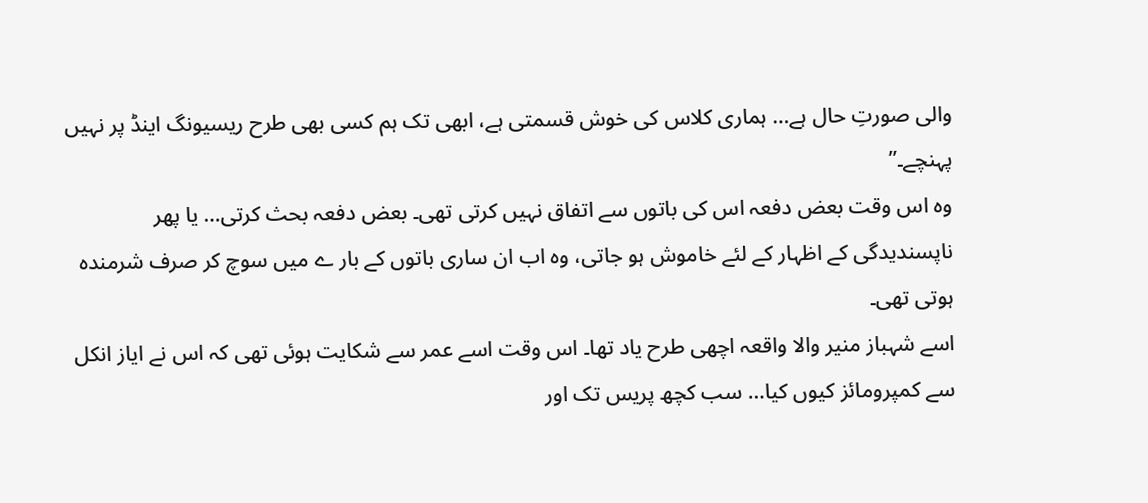والی صورتِ حال ہے… ہماری کلاس کی خوش قسمتی ہے، ابھی تک ہم کسی بھی طرح ریسیونگ اینڈ پر نہیں پہنچے۔”
وہ اس وقت بعض دفعہ اس کی باتوں سے اتفاق نہیں کرتی تھی۔ بعض دفعہ بحث کرتی… یا پھر ناپسندیدگی کے اظہار کے لئے خاموش ہو جاتی، وہ اب ان ساری باتوں کے بار ے میں سوچ کر صرف شرمندہ ہوتی تھی۔
اسے شہباز منیر والا واقعہ اچھی طرح یاد تھا۔ اس وقت اسے عمر سے شکایت ہوئی تھی کہ اس نے ایاز انکل سے کمپرومائز کیوں کیا… سب کچھ پریس تک اور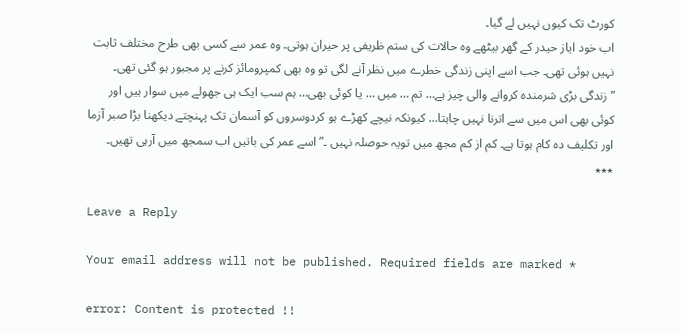کورٹ تک کیوں نہیں لے گیا۔
اب خود ایاز حیدر کے گھر بیٹھے وہ حالات کی ستم ظریفی پر حیران ہوتی۔ وہ عمر سے کسی بھی طرح مختلف ثابت نہیں ہوئی تھی۔ جب اسے اپنی زندگی خطرے میں نظر آنے لگی تو وہ بھی کمپرومائز کرنے پر مجبور ہو گئی تھی۔
”زندگی بڑی شرمندہ کروانے والی چیز ہے… تم … میں … یا کوئی بھی… ہم سب ایک ہی جھولے میں سوار ہیں اور کوئی بھی اس میں سے اترنا نہیں چاہتا… کیونکہ نیچے کھڑے ہو کردوسروں کو آسمان تک پہنچتے دیکھنا بڑا صبر آزما اور تکلیف دہ کام ہوتا ہے۔ کم از کم مجھ میں تویہ حوصلہ نہیں ۔” اسے عمر کی باتیں اب سمجھ میں آرہی تھیں۔
٭٭٭

Leave a Reply

Your email address will not be published. Required fields are marked *

error: Content is protected !!